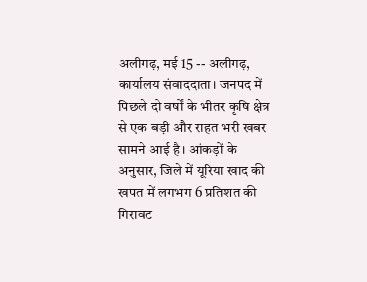अलीगढ़, मई 15 -- अलीगढ़, कार्यालय संवाददाता। जनपद में पिछले दो वर्षों के भीतर कृषि क्षेत्र से एक बड़ी और राहत भरी खबर सामने आई है। आंकड़ों के अनुसार, जिले में यूरिया खाद की खपत में लगभग 6 प्रतिशत की गिरावट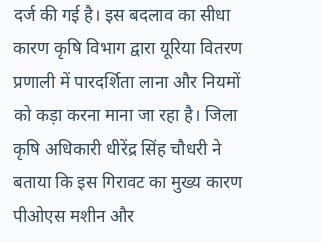दर्ज की गई है। इस बदलाव का सीधा कारण कृषि विभाग द्वारा यूरिया वितरण प्रणाली में पारदर्शिता लाना और नियमों को कड़ा करना माना जा रहा है। जिला कृषि अधिकारी धीरेंद्र सिंह चौधरी ने बताया कि इस गिरावट का मुख्य कारण पीओएस मशीन और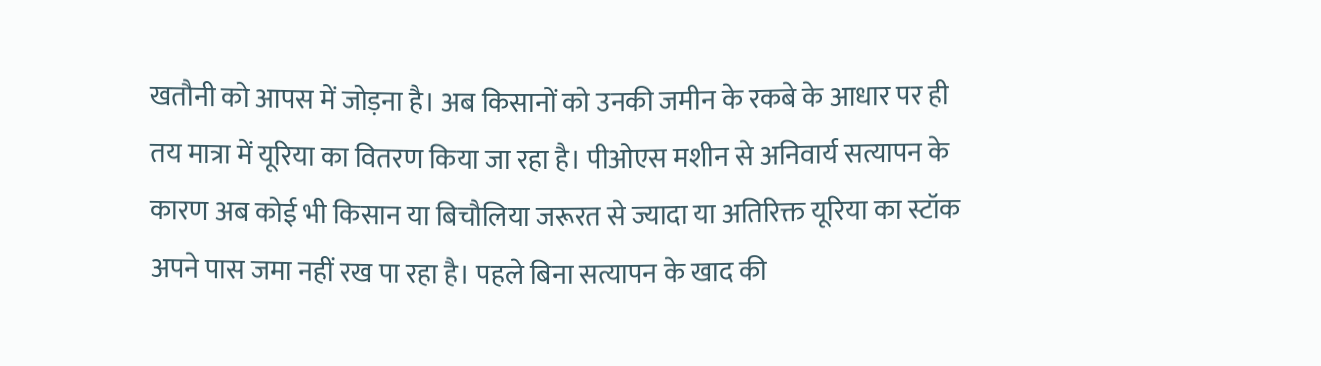खतौनी को आपस में जोड़ना है। अब किसानों को उनकी जमीन के रकबे के आधार पर ही तय मात्रा में यूरिया का वितरण किया जा रहा है। पीओएस मशीन से अनिवार्य सत्यापन के कारण अब कोई भी किसान या बिचौलिया जरूरत से ज्यादा या अतिरिक्त यूरिया का स्टॉक अपने पास जमा नहीं रख पा रहा है। पहले बिना सत्यापन के खाद की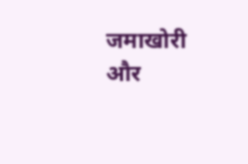जमाखोरी और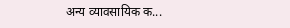अन्य व्यावसायिक क...